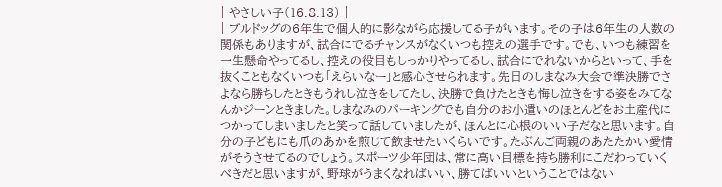| やさしい子(16.8.13) |
| ブルドッグの6年生で個人的に影ながら応援してる子がいます。その子は6年生の人数の関係もありますが、試合にでるチャンスがなくいつも控えの選手です。でも、いつも練習を一生懸命やってるし、控えの役目もしっかりやってるし、試合にでれないからといって、手を抜くこともなくいつも「えらいなー」と感心させられます。先日のしまなみ大会で準決勝でさよなら勝ちしたときもうれし泣きをしてたし、決勝で負けたときも悔し泣きをする姿をみてなんかジーンときました。しまなみのパーキングでも自分のお小遣いのほとんどをお土産代につかってしまいましたと笑って話していましたが、ほんとに心根のいい子だなと思います。自分の子どもにも爪のあかを煎じて飲ませたいくらいです。たぶんご両親のあたたかい愛情がそうさせてるのでしょう。スポーツ少年団は、常に高い目標を持ち勝利にこだわっていくべきだと思いますが、野球がうまくなればいい、勝てばいいということではない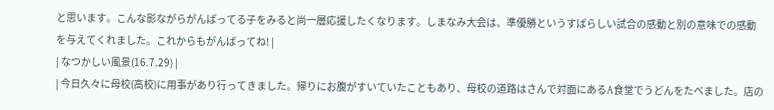と思います。こんな影ながらがんばってる子をみると尚一層応援したくなります。しまなみ大会は、準優勝というすばらしい試合の感動と別の意味での感動を与えてくれました。これからもがんばってね! |
| なつかしい風景(16.7.29) |
| 今日久々に母校(高校)に用事があり行ってきました。帰りにお腹がすいていたこともあり、母校の道路はさんで対面にあるA食堂でうどんをたべました。店の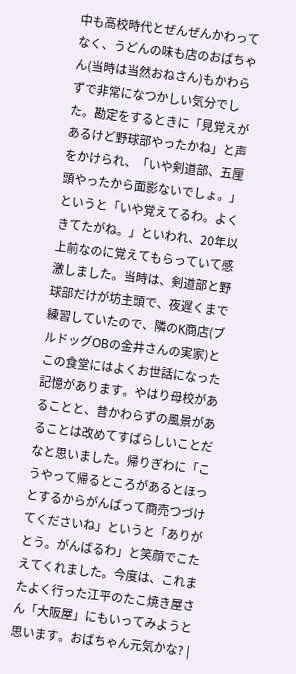中も高校時代とぜんぜんかわってなく、うどんの味も店のおばちゃん(当時は当然おねさん)もかわらずで非常になつかしい気分でした。勘定をするときに「見覚えがあるけど野球部やったかね」と声をかけられ、「いや剣道部、五厘頭やったから面影ないでしょ。」というと「いや覚えてるわ。よくきてたがね。」といわれ、20年以上前なのに覚えてもらっていて感激しました。当時は、剣道部と野球部だけが坊主頭で、夜遅くまで練習していたので、隣のK商店(ブルドッグOBの金井さんの実家)とこの食堂にはよくお世話になった記憶があります。やはり母校があることと、昔かわらずの風景があることは改めてすばらしいことだなと思いました。帰りぎわに「こうやって帰るところがあるとほっとするからがんばって商売つづけてくださいね」というと「ありがとう。がんばるわ」と笑顔でこたえてくれました。今度は、これまたよく行った江平のたこ焼き屋さん「大阪屋」にもいってみようと思います。おばちゃん元気かな? |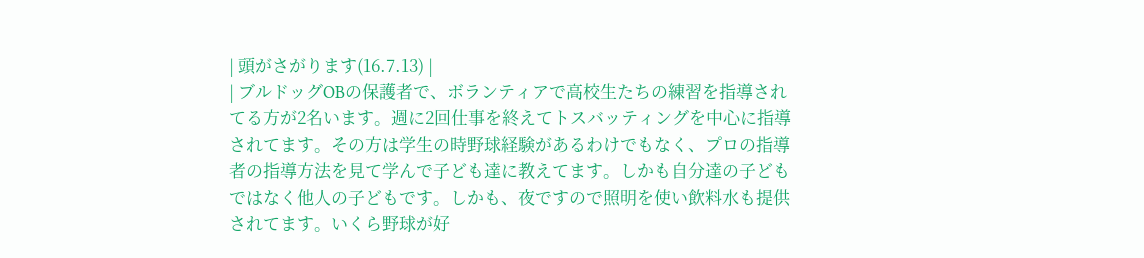| 頭がさがります(16.7.13) |
| ブルドッグOBの保護者で、ボランティアで高校生たちの練習を指導されてる方が2名います。週に2回仕事を終えてトスバッティングを中心に指導されてます。その方は学生の時野球経験があるわけでもなく、プロの指導者の指導方法を見て学んで子ども達に教えてます。しかも自分達の子どもではなく他人の子どもです。しかも、夜ですので照明を使い飲料水も提供されてます。いくら野球が好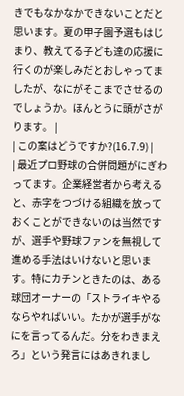きでもなかなかできないことだと思います。夏の甲子園予選もはじまり、教えてる子ども達の応援に行くのが楽しみだとおしゃってましたが、なにがそこまでさせるのでしょうか。ほんとうに頭がさがります。 |
| この案はどうですか?(16.7.9) |
| 最近プロ野球の合併問題がにぎわってます。企業経営者から考えると、赤字をつづける組織を放っておくことができないのは当然ですが、選手や野球ファンを無視して進める手法はいけないと思います。特にカチンときたのは、ある球団オーナーの「ストライキやるならやればいい。たかが選手がなにを言ってるんだ。分をわきまえろ」という発言にはあきれまし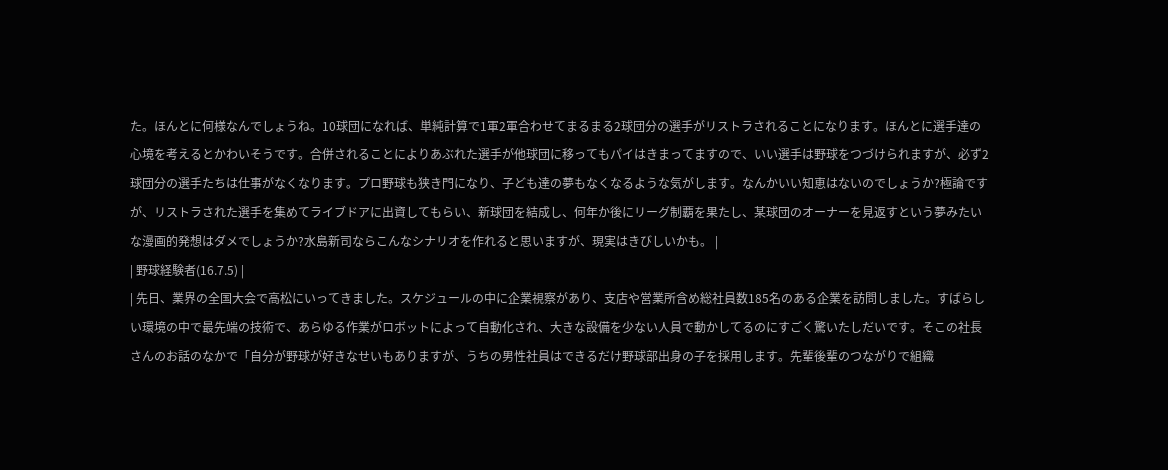た。ほんとに何様なんでしょうね。10球団になれば、単純計算で1軍2軍合わせてまるまる2球団分の選手がリストラされることになります。ほんとに選手達の心境を考えるとかわいそうです。合併されることによりあぶれた選手が他球団に移ってもパイはきまってますので、いい選手は野球をつづけられますが、必ず2球団分の選手たちは仕事がなくなります。プロ野球も狭き門になり、子ども達の夢もなくなるような気がします。なんかいい知恵はないのでしょうか?極論ですが、リストラされた選手を集めてライブドアに出資してもらい、新球団を結成し、何年か後にリーグ制覇を果たし、某球団のオーナーを見返すという夢みたいな漫画的発想はダメでしょうか?水島新司ならこんなシナリオを作れると思いますが、現実はきびしいかも。 |
| 野球経験者(16.7.5) |
| 先日、業界の全国大会で高松にいってきました。スケジュールの中に企業視察があり、支店や営業所含め総社員数185名のある企業を訪問しました。すばらしい環境の中で最先端の技術で、あらゆる作業がロボットによって自動化され、大きな設備を少ない人員で動かしてるのにすごく驚いたしだいです。そこの社長さんのお話のなかで「自分が野球が好きなせいもありますが、うちの男性社員はできるだけ野球部出身の子を採用します。先輩後輩のつながりで組織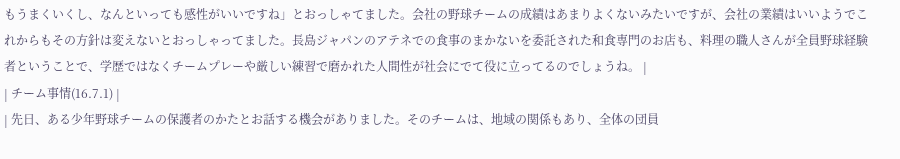もうまくいくし、なんといっても感性がいいですね」とおっしゃてました。会社の野球チームの成績はあまりよくないみたいですが、会社の業績はいいようでこれからもその方針は変えないとおっしゃってました。長島ジャパンのアテネでの食事のまかないを委託された和食専門のお店も、料理の職人さんが全員野球経験者ということで、学歴ではなくチームプレーや厳しい練習で磨かれた人間性が社会にでて役に立ってるのでしょうね。 |
| チーム事情(16.7.1) |
| 先日、ある少年野球チームの保護者のかたとお話する機会がありました。そのチームは、地域の関係もあり、全体の団員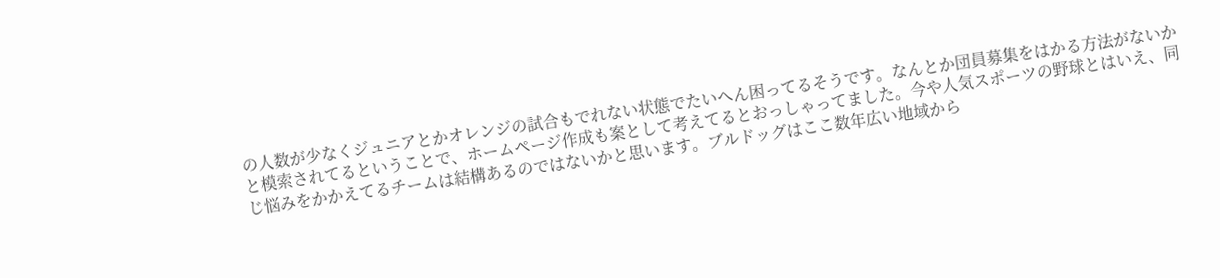の人数が少なくジュニアとかオレンジの試合もでれない状態でたいへん困ってるそうです。なんとか団員募集をはかる方法がないかと模索されてるということで、ホームページ作成も案として考えてるとおっしゃってました。今や人気スポーツの野球とはいえ、同じ悩みをかかえてるチームは結構あるのではないかと思います。ブルドッグはここ数年広い地域から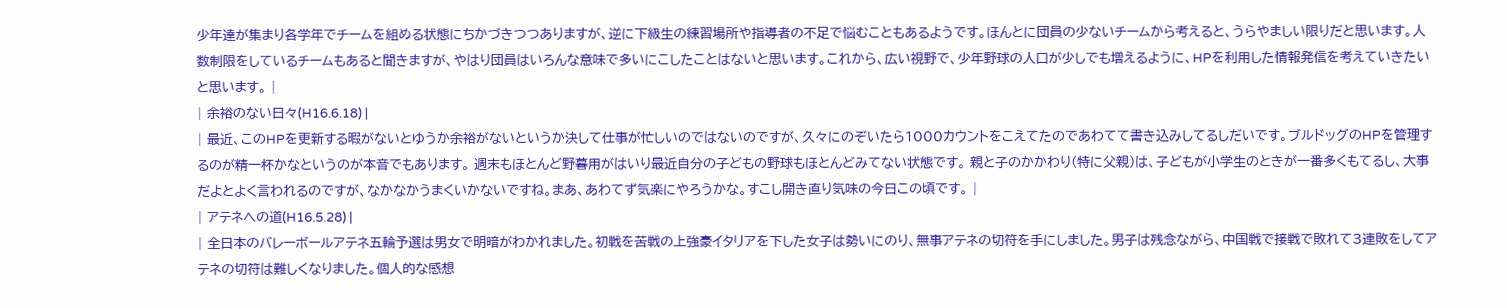少年達が集まり各学年でチームを組める状態にちかづきつつありますが、逆に下級生の練習場所や指導者の不足で悩むこともあるようです。ほんとに団員の少ないチームから考えると、うらやましい限りだと思います。人数制限をしているチームもあると聞きますが、やはり団員はいろんな意味で多いにこしたことはないと思います。これから、広い視野で、少年野球の人口が少しでも増えるように、HPを利用した情報発信を考えていきたいと思います。 |
| 余裕のない日々(H16.6.18) |
| 最近、このHPを更新する暇がないとゆうか余裕がないというか決して仕事が忙しいのではないのですが、久々にのぞいたら1000カウントをこえてたのであわてて書き込みしてるしだいです。ブルドッグのHPを管理するのが精一杯かなというのが本音でもあります。 週末もほとんど野暮用がはいり最近自分の子どもの野球もほとんどみてない状態です。 親と子のかかわり(特に父親)は、子どもが小学生のときが一番多くもてるし、大事だよとよく言われるのですが、なかなかうまくいかないですね。まあ、あわてず気楽にやろうかな。すこし開き直り気味の今日この頃です。 |
| アテネへの道(H16.5.28) |
| 全日本のバレーボールアテネ五輪予選は男女で明暗がわかれました。初戦を苦戦の上強豪イタリアを下した女子は勢いにのり、無事アテネの切符を手にしました。男子は残念ながら、中国戦で接戦で敗れて3連敗をしてアテネの切符は難しくなりました。個人的な感想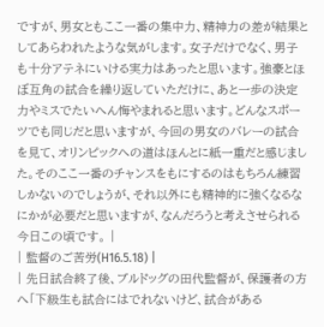ですが、男女ともここ一番の集中力、精神力の差が結果としてあらわれたような気がします。女子だけでなく、男子も十分アテネにいける実力はあったと思います。強豪とほぼ互角の試合を繰り返していただけに、あと一歩の決定力やミスでたいへん悔やまれると思います。どんなスポーツでも同じだと思いますが、今回の男女のバレーの試合を見て、オリンピックへの道はほんとに紙一重だと感じました。そのここ一番のチャンスをもにするのはもちろん練習しかないのでしょうが、それ以外にも精神的に強くなるなにかが必要だと思いますが、なんだろうと考えさせられる今日この頃です。 |
| 監督のご苦労(H16.5.18) |
| 先日試合終了後、ブルドッグの田代監督が、保護者の方へ「下級生も試合にはでれないけど、試合がある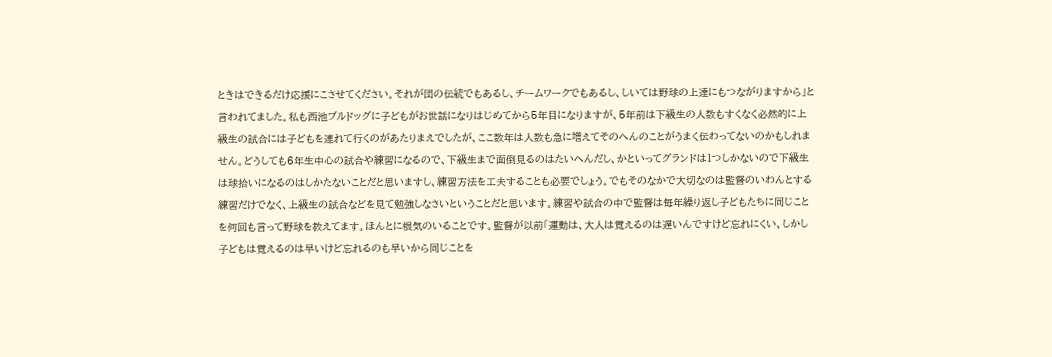ときはできるだけ応援にこさせてください。それが団の伝統でもあるし、チームワークでもあるし、しいては野球の上達にもつながりますから」と言われてました。私も西池ブルドッグに子どもがお世話になりはじめてから5年目になりますが、5年前は下級生の人数もすくなく必然的に上級生の試合には子どもを連れて行くのがあたりまえでしたが、ここ数年は人数も急に増えてそのへんのことがうまく伝わってないのかもしれません。どうしても6年生中心の試合や練習になるので、下級生まで面倒見るのはたいへんだし、かといってグランドは1つしかないので下級生は球拾いになるのはしかたないことだと思いますし、練習方法を工夫することも必要でしょう。でもそのなかで大切なのは監督のいわんとする練習だけでなく、上級生の試合などを見て勉強しなさいということだと思います。練習や試合の中で監督は毎年繰り返し子どもたちに同じことを何回も言って野球を教えてます。ほんとに根気のいることです。監督が以前「運動は、大人は覚えるのは遅いんですけど忘れにくい、しかし子どもは覚えるのは早いけど忘れるのも早いから同じことを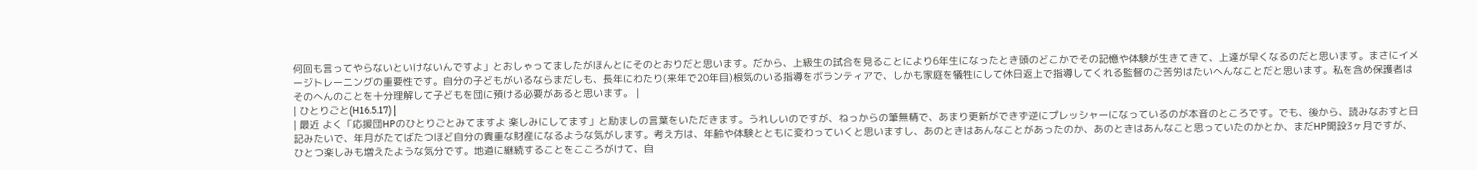何回も言ってやらないといけないんですよ」とおしゃってましたがほんとにそのとおりだと思います。だから、上級生の試合を見ることにより6年生になったとき頭のどこかでその記憶や体験が生きてきて、上達が早くなるのだと思います。まさにイメージトレーニングの重要性です。自分の子どもがいるならまだしも、長年にわたり(来年で20年目)根気のいる指導をボランティアで、しかも家庭を犠牲にして休日返上で指導してくれる監督のご苦労はたいへんなことだと思います。私を含め保護者はそのへんのことを十分理解して子どもを団に預ける必要があると思います。 |
| ひとりごと(H16.5.17) |
| 最近 よく「応援団HPのひとりごとみてますよ 楽しみにしてます」と励ましの言葉をいただきます。うれしいのですが、ねっからの筆無精で、あまり更新ができず逆にプレッシャーになっているのが本音のところです。でも、後から、読みなおすと日記みたいで、年月がたてばたつほど自分の貴重な財産になるような気がします。考え方は、年齢や体験とともに変わっていくと思いますし、あのときはあんなことがあったのか、あのときはあんなこと思っていたのかとか、まだHP開設3ヶ月ですが、ひとつ楽しみも増えたような気分です。地道に継続することをこころがけて、自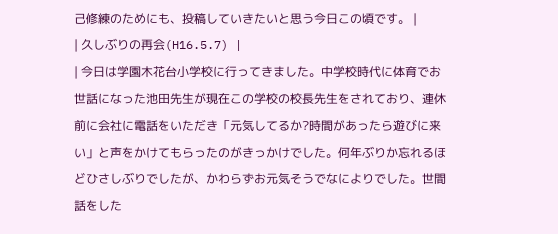己修練のためにも、投稿していきたいと思う今日この頃です。 |
| 久しぶりの再会(H16.5.7) |
| 今日は学園木花台小学校に行ってきました。中学校時代に体育でお世話になった池田先生が現在この学校の校長先生をされており、連休前に会社に電話をいただき「元気してるか?時間があったら遊びに来い」と声をかけてもらったのがきっかけでした。何年ぶりか忘れるほどひさしぶりでしたが、かわらずお元気そうでなによりでした。世間話をした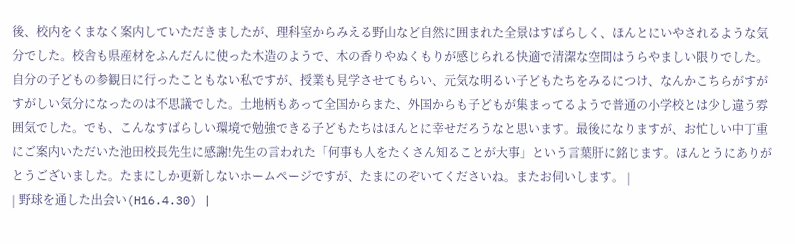後、校内をくまなく案内していただきましたが、理科室からみえる野山など自然に囲まれた全景はすばらしく、ほんとにいやされるような気分でした。校舎も県産材をふんだんに使った木造のようで、木の香りやぬくもりが感じられる快適で清潔な空間はうらやましい限りでした。自分の子どもの参観日に行ったこともない私ですが、授業も見学させてもらい、元気な明るい子どもたちをみるにつけ、なんかこちらがすがすがしい気分になったのは不思議でした。土地柄もあって全国からまた、外国からも子どもが集まってるようで普通の小学校とは少し違う雰囲気でした。でも、こんなすばらしい環境で勉強できる子どもたちはほんとに幸せだろうなと思います。最後になりますが、お忙しい中丁重にご案内いただいた池田校長先生に感謝!先生の言われた「何事も人をたくさん知ることが大事」という言葉肝に銘じます。ほんとうにありがとうございました。たまにしか更新しないホームページですが、たまにのぞいてくださいね。またお伺いします。 |
| 野球を通した出会い(H16.4.30) |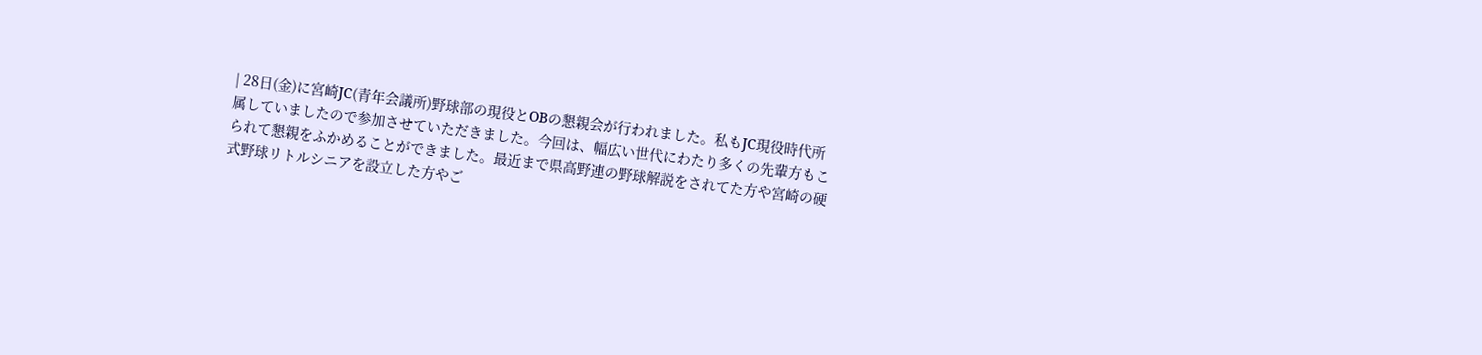| 28日(金)に宮崎JC(青年会議所)野球部の現役とOBの懇親会が行われました。私もJC現役時代所属していましたので参加させていただきました。今回は、幅広い世代にわたり多くの先輩方もこられて懇親をふかめることができました。最近まで県高野連の野球解説をされてた方や宮崎の硬式野球リトルシニアを設立した方やご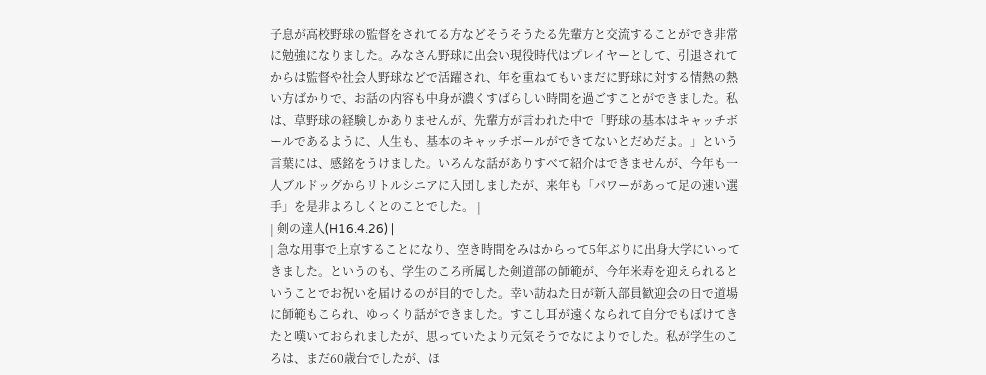子息が高校野球の監督をされてる方などそうそうたる先輩方と交流することができ非常に勉強になりました。みなさん野球に出会い現役時代はプレイヤーとして、引退されてからは監督や社会人野球などで活躍され、年を重ねてもいまだに野球に対する情熱の熱い方ばかりで、お話の内容も中身が濃くすばらしい時間を過ごすことができました。私は、草野球の経験しかありませんが、先輩方が言われた中で「野球の基本はキャッチボールであるように、人生も、基本のキャッチボールができてないとだめだよ。」という言葉には、感銘をうけました。いろんな話がありすべて紹介はできませんが、今年も一人ブルドッグからリトルシニアに入団しましたが、来年も「パワーがあって足の速い選手」を是非よろしくとのことでした。 |
| 剣の達人(H16.4.26) |
| 急な用事で上京することになり、空き時間をみはからって5年ぶりに出身大学にいってきました。というのも、学生のころ所属した剣道部の師範が、今年米寿を迎えられるということでお祝いを届けるのが目的でした。幸い訪ねた日が新入部員歓迎会の日で道場に師範もこられ、ゆっくり話ができました。すこし耳が遠くなられて自分でもぼけてきたと嘆いておられましたが、思っていたより元気そうでなによりでした。私が学生のころは、まだ60歳台でしたが、ほ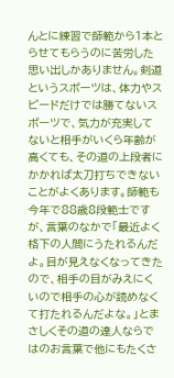んとに練習で師範から1本とらせてもらうのに苦労した思い出しかありません。剣道というスポーツは、体力やスピードだけでは勝てないスポーツで、気力が充実してないと相手がいくら年齢が高くても、その道の上段者にかかれば太刀打ちできないことがよくあります。師範も今年で88歳8段範士ですが、言葉のなかで「最近よく格下の人間にうたれるんだよ。目が見えなくなってきたので、相手の目がみえにくいので相手の心が読めなくて打たれるんだよな。」とまさしくその道の達人ならではのお言葉で他にもたくさ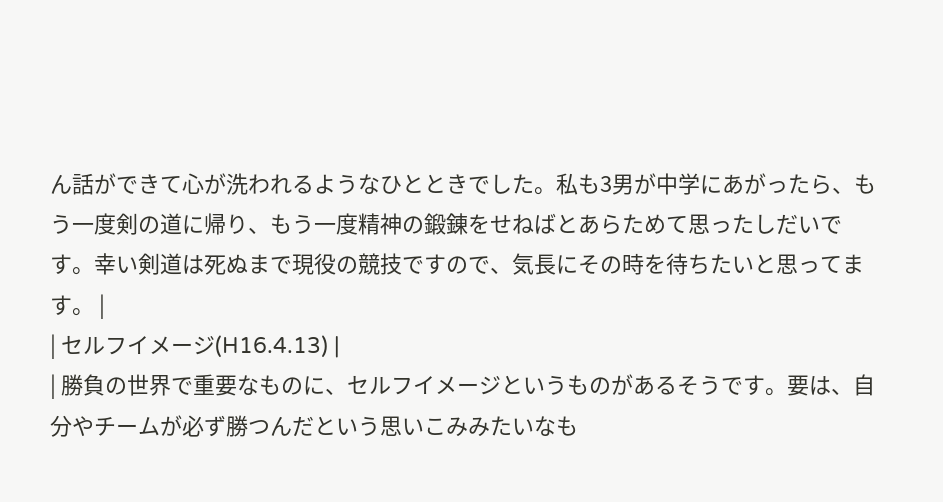ん話ができて心が洗われるようなひとときでした。私も3男が中学にあがったら、もう一度剣の道に帰り、もう一度精神の鍛錬をせねばとあらためて思ったしだいです。幸い剣道は死ぬまで現役の競技ですので、気長にその時を待ちたいと思ってます。 |
| セルフイメージ(H16.4.13) |
| 勝負の世界で重要なものに、セルフイメージというものがあるそうです。要は、自分やチームが必ず勝つんだという思いこみみたいなも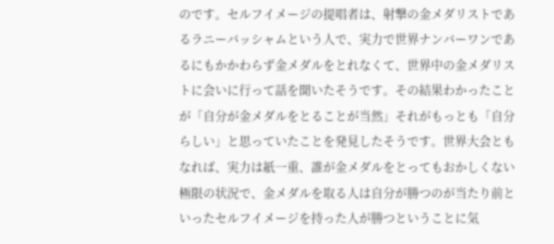のです。セルフイメージの提唱者は、射撃の金メダリストであるラニーバッシャムという人で、実力で世界ナンバーワンであるにもかかわらず金メダルをとれなくて、世界中の金メダリストに会いに行って話を聞いたそうです。その結果わかったことが「自分が金メダルをとることが当然」それがもっとも「自分らしい」と思っていたことを発見したそうです。世界大会ともなれば、実力は紙一重、誰が金メダルをとってもおかしくない極限の状況で、金メダルを取る人は自分が勝つのが当たり前といったセルフイメージを持った人が勝つということに気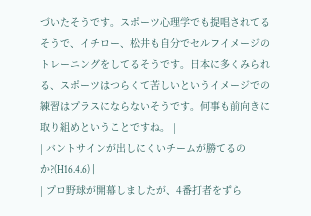づいたそうです。スポーツ心理学でも提唱されてるそうで、イチロー、松井も自分でセルフイメージのトレーニングをしてるそうです。日本に多くみられる、スポーツはつらくて苦しいというイメージでの練習はプラスにならないそうです。何事も前向きに取り組めということですね。 |
| バントサインが出しにくいチームが勝てるのか?(H16.4.6) |
| プロ野球が開幕しましたが、4番打者をずら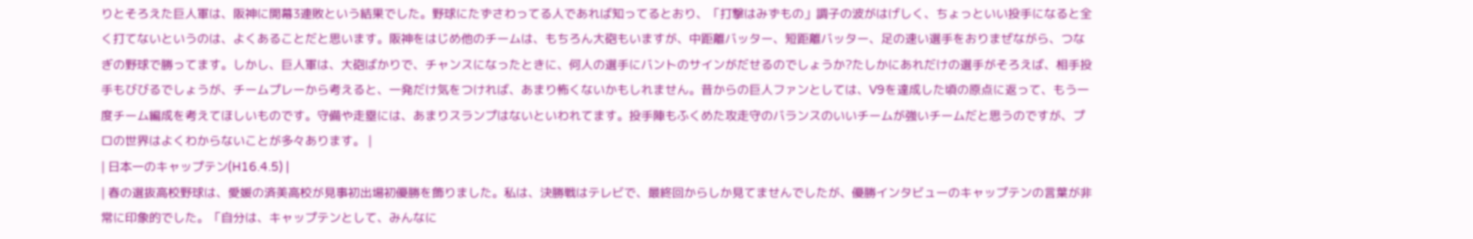りとそろえた巨人軍は、阪神に開幕3連敗という結果でした。野球にたずさわってる人であれば知ってるとおり、「打撃はみずもの」調子の波がはげしく、ちょっといい投手になると全く打てないというのは、よくあることだと思います。阪神をはじめ他のチームは、もちろん大砲もいますが、中距離バッター、短距離バッター、足の速い選手をおりまぜながら、つなぎの野球で勝ってます。しかし、巨人軍は、大砲ばかりで、チャンスになったときに、何人の選手にバントのサインがだせるのでしょうか?たしかにあれだけの選手がそろえば、相手投手もびびるでしょうが、チームプレーから考えると、一発だけ気をつければ、あまり怖くないかもしれません。昔からの巨人ファンとしては、V9を達成した頃の原点に返って、もう一度チーム編成を考えてほしいものです。守備や走塁には、あまりスランプはないといわれてます。投手陣もふくめた攻走守のバランスのいいチームが強いチームだと思うのですが、プロの世界はよくわからないことが多々あります。 |
| 日本一のキャップテン(H16.4.5) |
| 春の選抜高校野球は、愛媛の済美高校が見事初出場初優勝を飾りました。私は、決勝戦はテレビで、最終回からしか見てませんでしたが、優勝インタビューのキャップテンの言葉が非常に印象的でした。「自分は、キャップテンとして、みんなに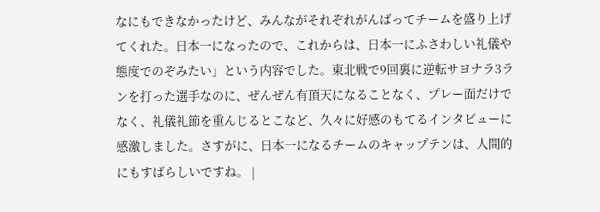なにもできなかったけど、みんながそれぞれがんばってチームを盛り上げてくれた。日本一になったので、これからは、日本一にふさわしい礼儀や態度でのぞみたい」という内容でした。東北戦で9回裏に逆転サヨナラ3ランを打った選手なのに、ぜんぜん有頂天になることなく、プレー面だけでなく、礼儀礼節を重んじるとこなど、久々に好感のもてるインタビューに感激しました。さすがに、日本一になるチームのキャップテンは、人間的にもすばらしいですね。 |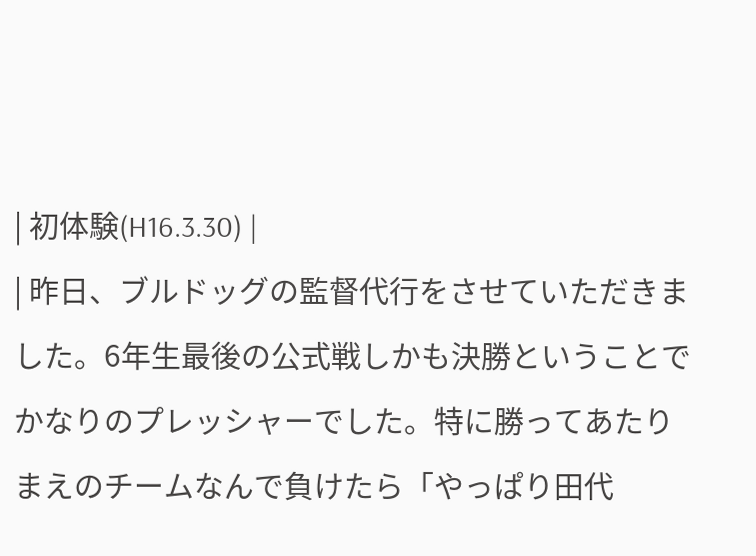| 初体験(H16.3.30) |
| 昨日、ブルドッグの監督代行をさせていただきました。6年生最後の公式戦しかも決勝ということでかなりのプレッシャーでした。特に勝ってあたりまえのチームなんで負けたら「やっぱり田代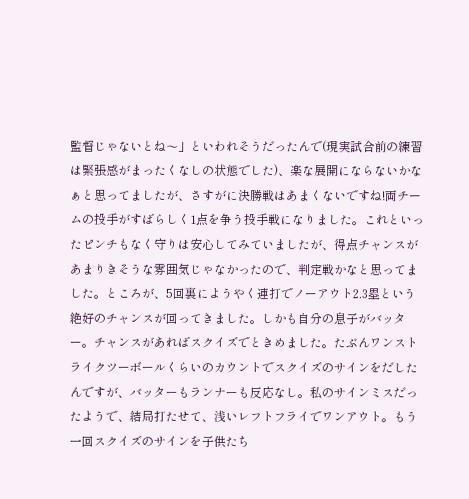監督じゃないとね〜」といわれそうだったんで(現実試合前の練習は緊張感がまったくなしの状態でした)、楽な展開にならないかなぁと思ってましたが、さすがに決勝戦はあまくないですね!両チームの投手がすばらしく1点を争う投手戦になりました。これといったピンチもなく守りは安心してみていましたが、得点チャンスがあまりきそうな雰囲気じゃなかったので、判定戦かなと思ってました。ところが、5回裏にようやく連打でノーアウト2.3塁という絶好のチャンスが回ってきました。しかも自分の息子がバッター。チャンスがあればスクイズでときめました。たぶんワンストライクツーボールくらいのカウントでスクイズのサインをだしたんですが、バッターもランナーも反応なし。私のサインミスだったようで、結局打たせて、浅いレフトフライでワンアウト。もう一回スクイズのサインを子供たち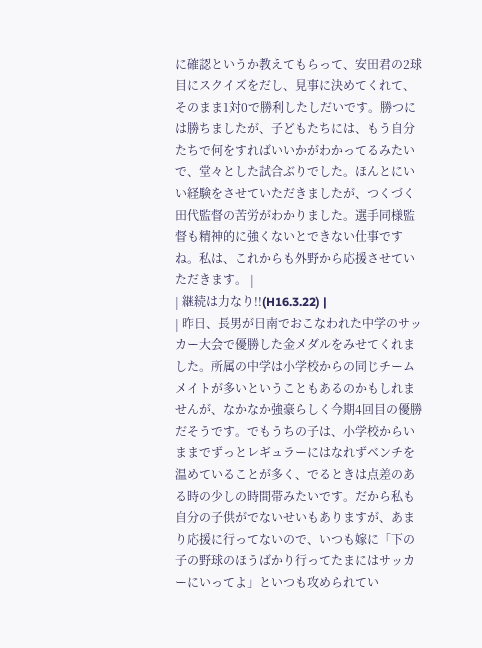に確認というか教えてもらって、安田君の2球目にスクイズをだし、見事に決めてくれて、そのまま1対0で勝利したしだいです。勝つには勝ちましたが、子どもたちには、もう自分たちで何をすればいいかがわかってるみたいで、堂々とした試合ぶりでした。ほんとにいい経験をさせていただきましたが、つくづく田代監督の苦労がわかりました。選手同様監督も精神的に強くないとできない仕事ですね。私は、これからも外野から応援させていただきます。 |
| 継続は力なり!!(H16.3.22) |
| 昨日、長男が日南でおこなわれた中学のサッカー大会で優勝した金メダルをみせてくれました。所属の中学は小学校からの同じチームメイトが多いということもあるのかもしれませんが、なかなか強豪らしく今期4回目の優勝だそうです。でもうちの子は、小学校からいままでずっとレギュラーにはなれずベンチを温めていることが多く、でるときは点差のある時の少しの時間帯みたいです。だから私も自分の子供がでないせいもありますが、あまり応援に行ってないので、いつも嫁に「下の子の野球のほうばかり行ってたまにはサッカーにいってよ」といつも攻められてい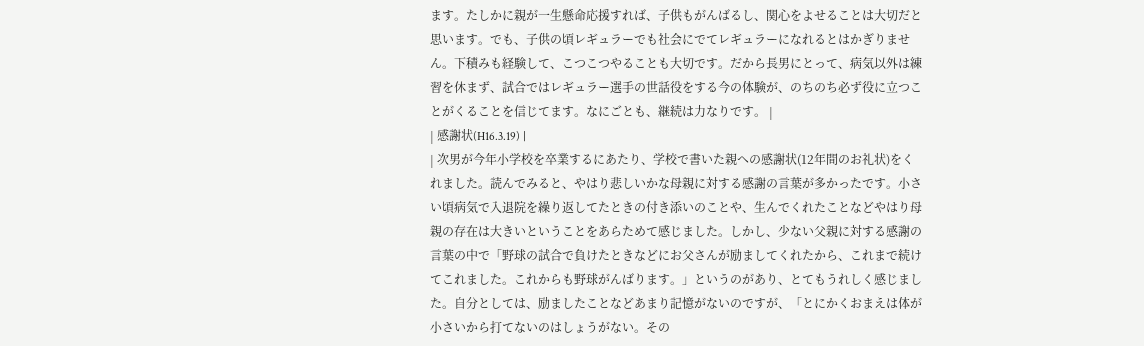ます。たしかに親が一生懸命応援すれば、子供もがんばるし、関心をよせることは大切だと思います。でも、子供の頃レギュラーでも社会にでてレギュラーになれるとはかぎりません。下積みも経験して、こつこつやることも大切です。だから長男にとって、病気以外は練習を休まず、試合ではレギュラー選手の世話役をする今の体験が、のちのち必ず役に立つことがくることを信じてます。なにごとも、継続は力なりです。 |
| 感謝状(H16.3.19) |
| 次男が今年小学校を卒業するにあたり、学校で書いた親への感謝状(12年間のお礼状)をくれました。読んでみると、やはり悲しいかな母親に対する感謝の言葉が多かったです。小さい頃病気で入退院を繰り返してたときの付き添いのことや、生んでくれたことなどやはり母親の存在は大きいということをあらためて感じました。しかし、少ない父親に対する感謝の言葉の中で「野球の試合で負けたときなどにお父さんが励ましてくれたから、これまで続けてこれました。これからも野球がんばります。」というのがあり、とてもうれしく感じました。自分としては、励ましたことなどあまり記憶がないのですが、「とにかくおまえは体が小さいから打てないのはしょうがない。その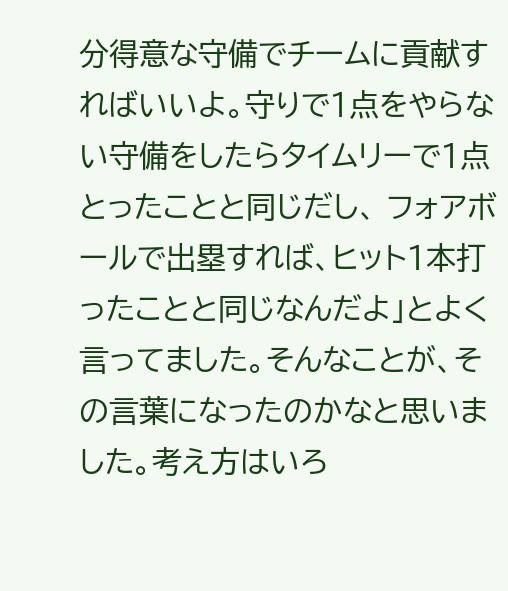分得意な守備でチームに貢献すればいいよ。守りで1点をやらない守備をしたらタイムリーで1点とったことと同じだし、 フォアボールで出塁すれば、ヒット1本打ったことと同じなんだよ」とよく言ってました。そんなことが、その言葉になったのかなと思いました。考え方はいろ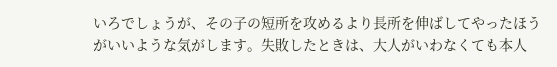いろでしょうが、その子の短所を攻めるより長所を伸ばしてやったほうがいいような気がします。失敗したときは、大人がいわなくても本人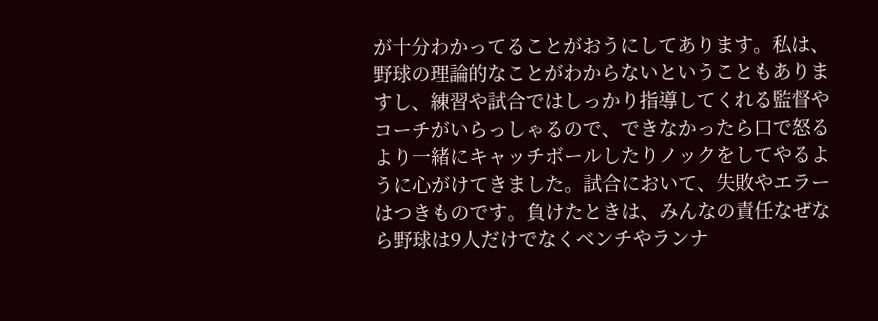が十分わかってることがおうにしてあります。私は、野球の理論的なことがわからないということもありますし、練習や試合ではしっかり指導してくれる監督やコーチがいらっしゃるので、できなかったら口で怒るより一緒にキャッチボールしたりノックをしてやるように心がけてきました。試合において、失敗やエラーはつきものです。負けたときは、みんなの責任なぜなら野球は9人だけでなくベンチやランナ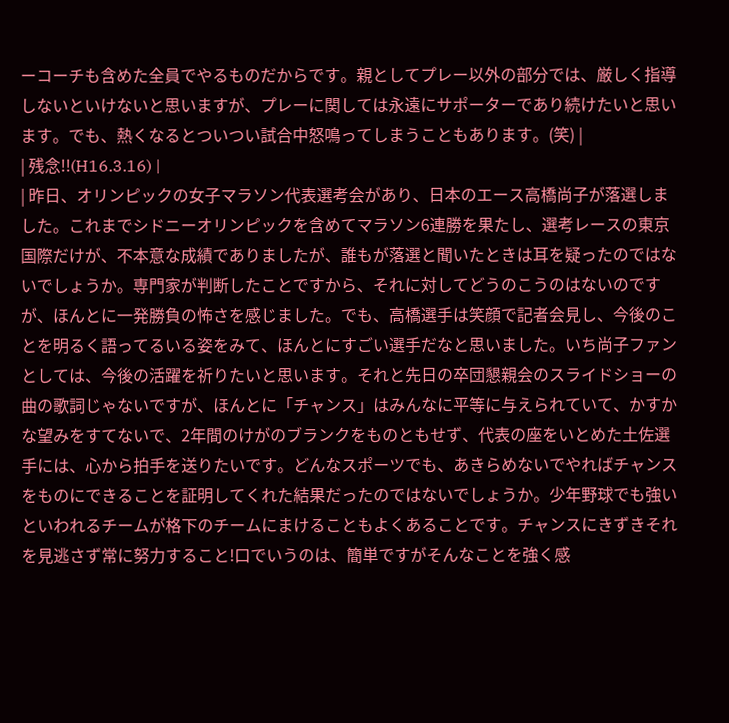ーコーチも含めた全員でやるものだからです。親としてプレー以外の部分では、厳しく指導しないといけないと思いますが、プレーに関しては永遠にサポーターであり続けたいと思います。でも、熱くなるとついつい試合中怒鳴ってしまうこともあります。(笑) |
| 残念!!(H16.3.16) |
| 昨日、オリンピックの女子マラソン代表選考会があり、日本のエース高橋尚子が落選しました。これまでシドニーオリンピックを含めてマラソン6連勝を果たし、選考レースの東京国際だけが、不本意な成績でありましたが、誰もが落選と聞いたときは耳を疑ったのではないでしょうか。専門家が判断したことですから、それに対してどうのこうのはないのですが、ほんとに一発勝負の怖さを感じました。でも、高橋選手は笑顔で記者会見し、今後のことを明るく語ってるいる姿をみて、ほんとにすごい選手だなと思いました。いち尚子ファンとしては、今後の活躍を祈りたいと思います。それと先日の卒団懇親会のスライドショーの曲の歌詞じゃないですが、ほんとに「チャンス」はみんなに平等に与えられていて、かすかな望みをすてないで、2年間のけがのブランクをものともせず、代表の座をいとめた土佐選手には、心から拍手を送りたいです。どんなスポーツでも、あきらめないでやればチャンスをものにできることを証明してくれた結果だったのではないでしょうか。少年野球でも強いといわれるチームが格下のチームにまけることもよくあることです。チャンスにきずきそれを見逃さず常に努力すること!口でいうのは、簡単ですがそんなことを強く感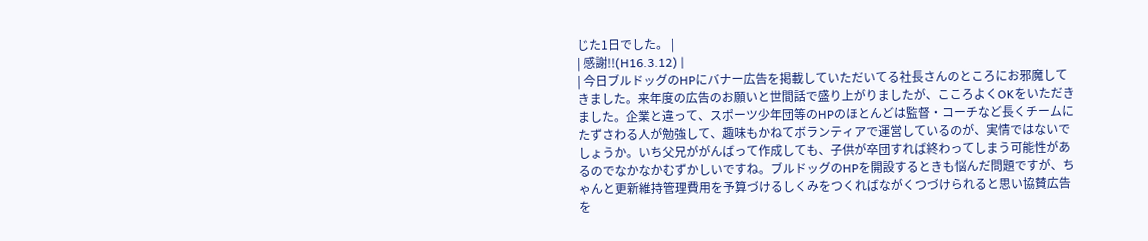じた1日でした。 |
| 感謝!!(H16.3.12) |
| 今日ブルドッグのHPにバナー広告を掲載していただいてる社長さんのところにお邪魔してきました。来年度の広告のお願いと世間話で盛り上がりましたが、こころよくOKをいただきました。企業と違って、スポーツ少年団等のHPのほとんどは監督・コーチなど長くチームにたずさわる人が勉強して、趣味もかねてボランティアで運営しているのが、実情ではないでしょうか。いち父兄ががんばって作成しても、子供が卒団すれば終わってしまう可能性があるのでなかなかむずかしいですね。ブルドッグのHPを開設するときも悩んだ問題ですが、ちゃんと更新維持管理費用を予算づけるしくみをつくればながくつづけられると思い協賛広告を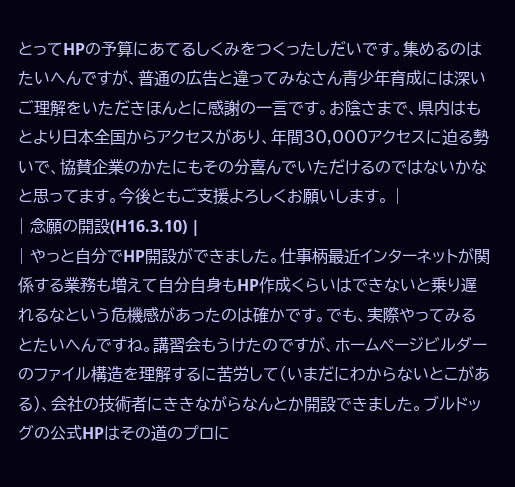とってHPの予算にあてるしくみをつくったしだいです。集めるのはたいへんですが、普通の広告と違ってみなさん青少年育成には深いご理解をいただきほんとに感謝の一言です。お陰さまで、県内はもとより日本全国からアクセスがあり、年間30,000アクセスに迫る勢いで、協賛企業のかたにもその分喜んでいただけるのではないかなと思ってます。今後ともご支援よろしくお願いします。 |
| 念願の開設(H16.3.10) |
| やっと自分でHP開設ができました。仕事柄最近インターネットが関係する業務も増えて自分自身もHP作成くらいはできないと乗り遅れるなという危機感があったのは確かです。でも、実際やってみるとたいへんですね。講習会もうけたのですが、ホームページビルダーのファイル構造を理解するに苦労して(いまだにわからないとこがある)、会社の技術者にききながらなんとか開設できました。ブルドッグの公式HPはその道のプロに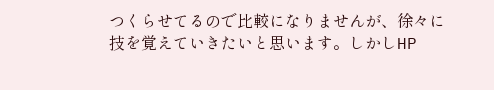つくらせてるので比較になりませんが、徐々に技を覚えていきたいと思います。しかしHP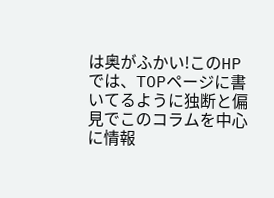は奥がふかい!このHPでは、TOPページに書いてるように独断と偏見でこのコラムを中心に情報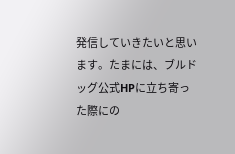発信していきたいと思います。たまには、ブルドッグ公式HPに立ち寄った際にの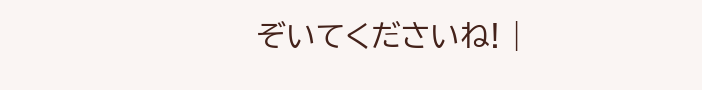ぞいてくださいね! |